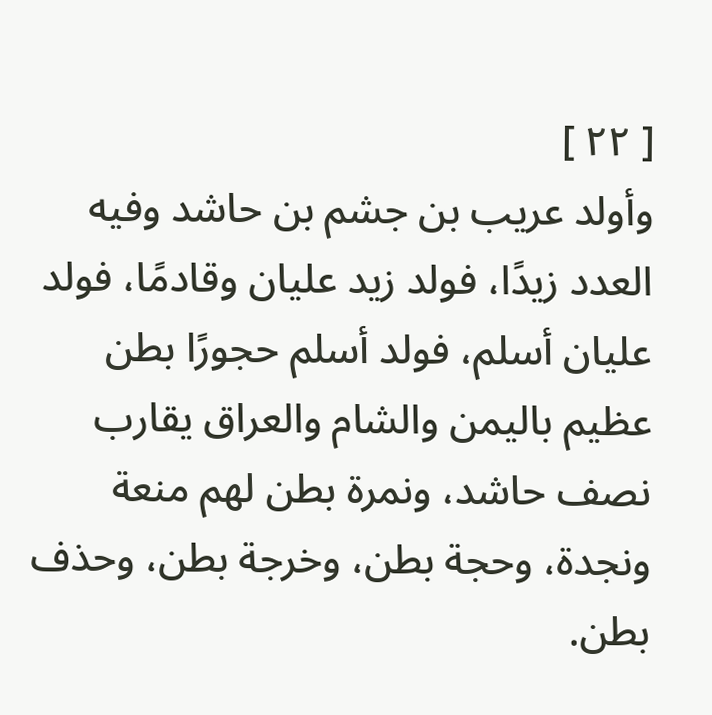[ ٢٢ ]
وأولد عريب بن جشم بن حاشد وفيه العدد زيدًا، فولد زيد عليان وقادمًا، فولد عليان أسلم، فولد أسلم حجورًا بطن عظيم باليمن والشام والعراق يقارب نصف حاشد، ونمرة بطن لهم منعة ونجدة، وحجة بطن، وخرجة بطن، وحذف بطن.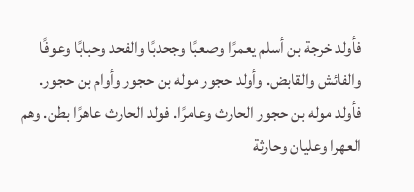فأولد خرجة بن أسلم يعمرًا وصعبًا وجحدبًا والفحد وحبابًا وعوفًا والفائش والقابض. وأولد حجور موله بن حجور وأوام بن حجور. فأولد موله بن حجور الحارث وعامرًا. فولد الحارث عاهرًا بطن. وهم العهرا وعليان وحارثة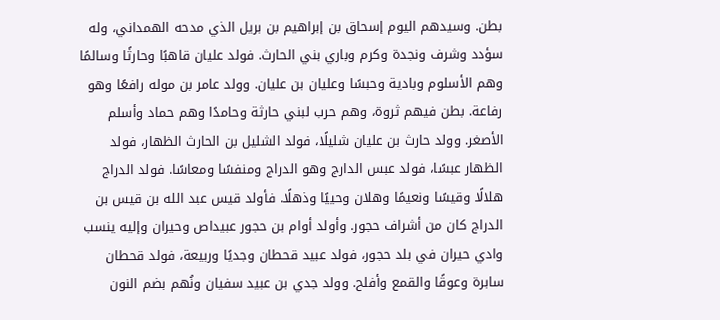بطن. وسيدهم اليوم إسحاق بن إبراهيم بن بريل الذي مدحه الهمداني، وله سؤدد وشرف ونجدة وكرم وباري بني الحارث. فولد عليان قاهبًا وحارثًا وسالمًا وهم الأسلوم وبادية وحبسًا وعليان بن عليان. وولد عامر بن موله رافعًا وهو رفاعة. بطن فيهم ثروة، وهم حرب لبني حارثة وحامدًا وهم حماد وأسلم الأصغر. وولد حارث بن عليان شليلًا، فولد الشليل بن الحارث الظهار، فولد الظهار عبسًا، فولد عبس الدارج وهو الدراج ومنفسًا ومعاسًا. فولد الدراج هلالًا وقيسًا ونعيمًا وهلان وحييًا وذهلًا. فأولد قيس عبد الله بن قيس بن الدراج كان من أشراف حجور. وأولد أوام بن حجور عبيداص وحيران وإليه ينسب وادي حيران في بلد حجور، فولد عبيد قحطان وجديًا وربيعة، فولد قحطان سابرة وعوقًا والقمع وأفلح. وولد جدي بن عبيد سفيان ونُهم بضم النون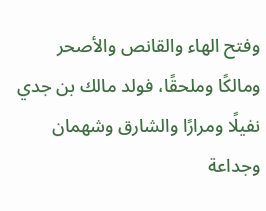وفتح الهاء والقانص والأصحر ومالكًا وملحقًا، فولد مالك بن جدي نفيلًا ومرارًا والشارق وشهمان وجداعة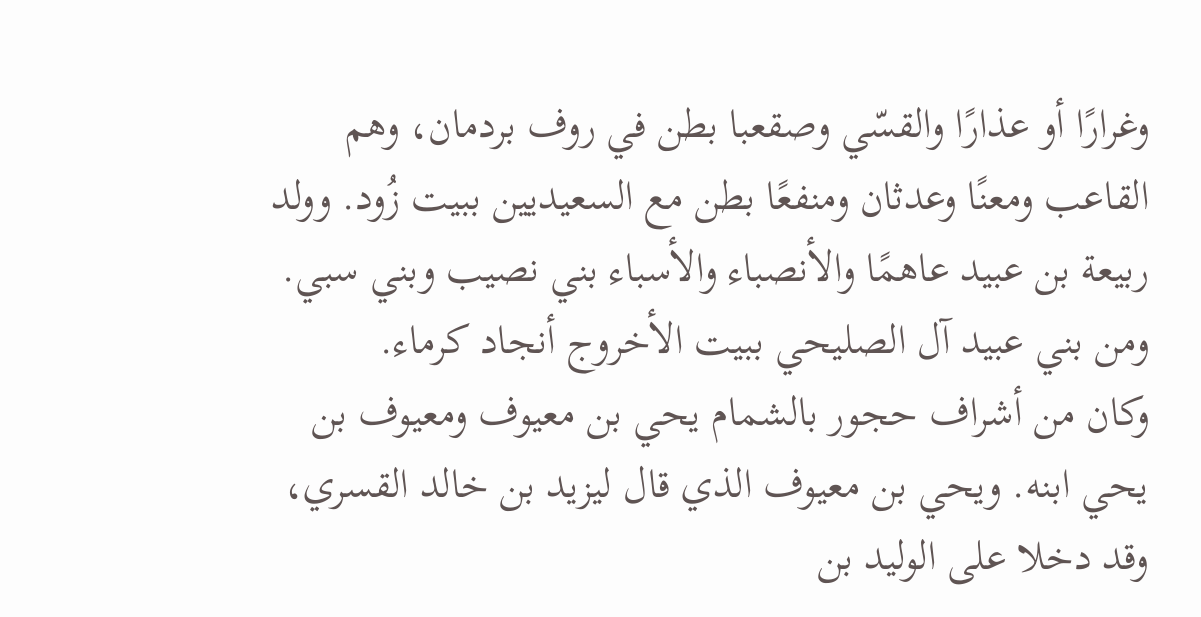وغرارًا أو عذارًا والقسّي وصقعبا بطن في روف بردمان، وهم القاعب ومعنًا وعدثان ومنفعًا بطن مع السعيديين ببيت زُود. وولد ربيعة بن عبيد عاهمًا والأنصباء والأسباء بني نصيب وبني سبي.
ومن بني عبيد آل الصليحي ببيت الأخروج أنجاد كرماء.
وكان من أشراف حجور بالشمام يحي بن معيوف ومعيوف بن يحي ابنه. ويحي بن معيوف الذي قال ليزيد بن خالد القسري، وقد دخلا على الوليد بن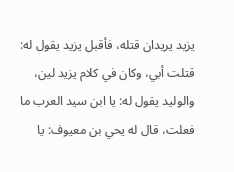يزيد يريدان قتله، فأقبل يزيد يقول له: قتلت أبي، وكان في كلام يزيد لين، والوليد يقول له: يا ابن سيد العرب ما فعلت، قال له يحي بن معيوف: يا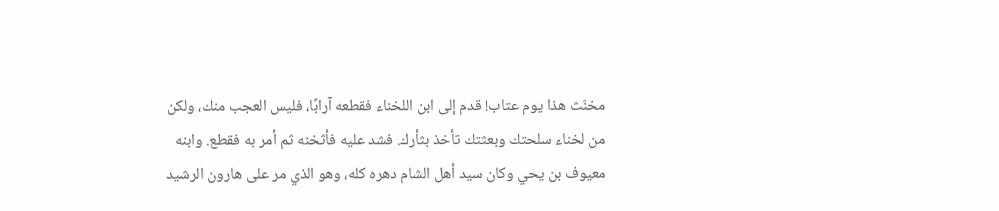مخنّث هذا يوم عتاب! قدم إلى ابن اللخناء فقطعه آرابًا، فليس العجب منك، ولكن من لخناء سلحتك وبعثتك تأخذ بثأرك. فشد عليه فأثخنه ثم أمر به فقطع. وابنه معيوف بن يحي وكان سيد أهل الشام دهره كله، وهو الذي مر على هارون الرشيد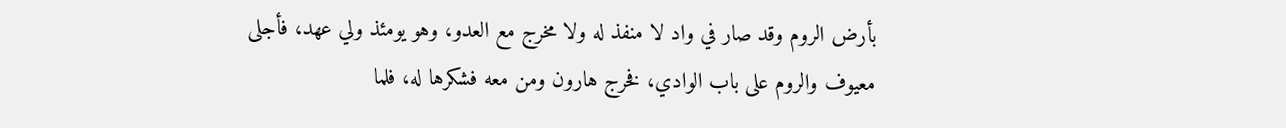بأرض الروم وقد صار في واد لا منفذ له ولا مخرج مع العدو، وهو يومئذ ولي عهد، فأجلى معيوف والروم على باب الوادي، فخرج هارون ومن معه فشكرها له، فلما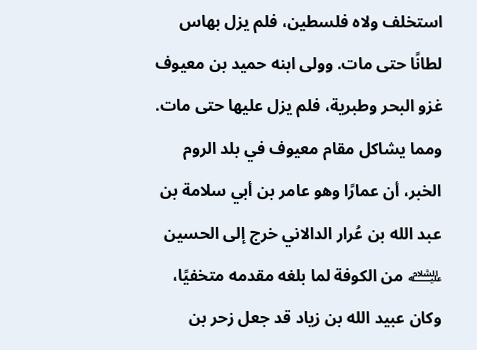استخلف ولاه فلسطين، فلم يزل بهاس لطانًا حتى مات. وولى ابنه حميد بن معيوف غزو البحر وطبرية، فلم يزل عليها حتى مات.
ومما يشاكل مقام معيوف في بلد الروم الخبر، أن عمارًا وهو عامر بن أبي سلامة بن عبد الله بن عُرار الدالاني خرج إلى الحسين ﵇ من الكوفة لما بلغه مقدمه متخفيًا، وكان عبيد الله بن زياد قد جعل زحر بن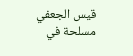قيس الجعفي مسلحة في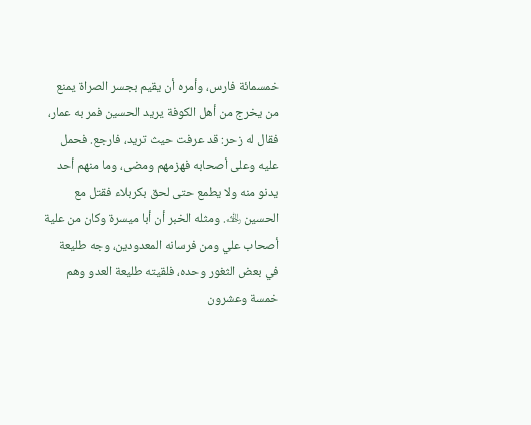خمسمائة فارس، وأمره أن يقيم بجسر الصراة يمنع من يخرج من أهل الكوفة يريد الحسين فمر به عمار، فقال له زحر: قد عرفت حيث تريد، فارجع. فحمل عليه وعلى أصحابه فهزمهم ومضى، وما منهم أحد يدنو منه ولا يطمع حتى لحق بكربلاء فقتل مع الحسين ﵀. ومثله الخبر أن أبا ميسرة وكان من علية أصحاب علي ومن فرسانه المعدودين، وجه طليعة في بعض الثغور وحده، فلقيته طليعة العدو وهم خمسة وعشرون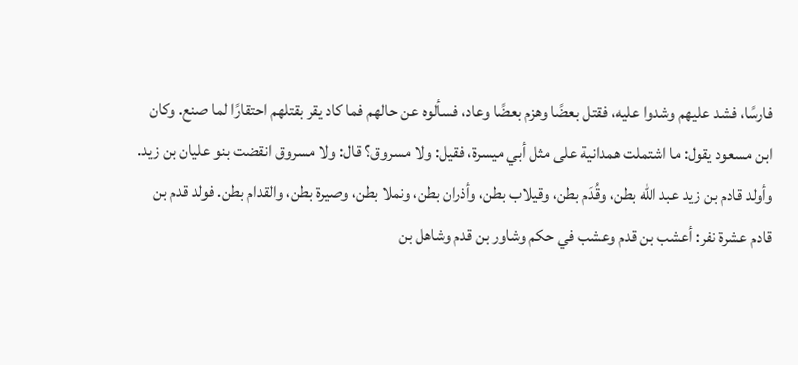فارسًا، فشد عليهم وشدوا عليه، فقتل بعضًا وهزم بعضًا وعاد، فسألوه عن حالهم فما كاد يقر بقتلهم احتقارًا لما صنع. وكان ابن مسعود يقول: ما اشتملت همدانية على مثل أبي ميسرة، فقيل: ولا مسروق؟ قال: ولا مسروق انقضت بنو عليان بن زيد.
وأولد قادم بن زيد عبد الله بطن، وقُدَم بطن، وقيلاب بطن، وأذران بطن، ونملا بطن، وصيرة بطن، والقدام بطن. فولد قدم بن قادم عشرة نفر: أعشب بن قدم وعشب في حكم وشاور بن قدم وشاهل بن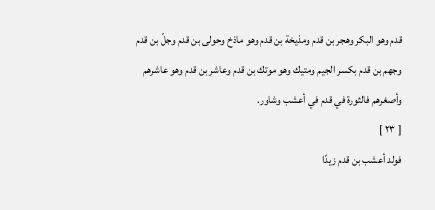قدم وهو البكر وهجر بن قدم ومذيخة بن قدم وهو ماذخ وحولى بن قدم وجلّ بن قدم وجهم بن قدم بكسر الجيم ومتيك وهو موتك بن قدم وعاشر بن قدم وهو عاشرهم وأصغرهم فالثورة في قدم في أعشب وشاور.
[ ٢٣ ]
فولد أعشب بن قدم زيدًا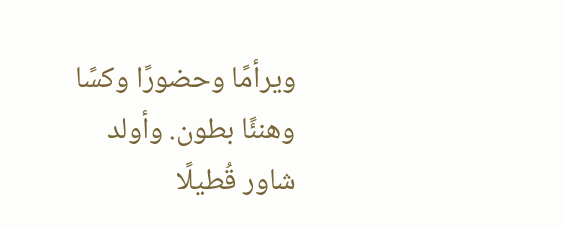ويرأمًا وحضورًا وكسًا وهنئًا بطون. وأولد شاور قُطيلًا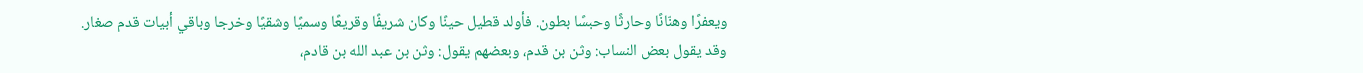ويعفرًا وهنّانًا وحارثًا وحبسًا بطون. فأولد قطيل حينًا وكان شريفًا وقريعًا وسميًا وشقيًا وخرجا وباقي أبيات قدم صغار.
وقد يقول بعض النساب: وثن بن قدم، وبعضهم يقول: وثن بن عبد الله بن قادم،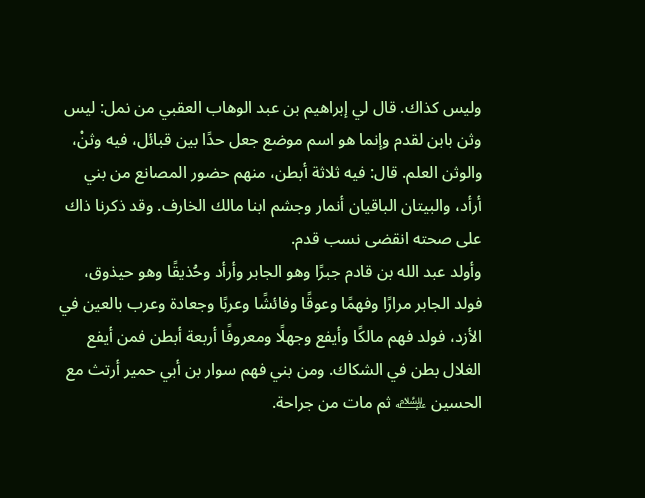وليس كذاك. قال لي إبراهيم بن عبد الوهاب العقبي من نمل: ليس وثن بابن لقدم وإنما هو اسم موضع جعل حدًا بين قبائل، فيه وثنْ، والوثن العلم. قال: فيه ثلاثة أبطن، منهم حضور المصانع من بني أرأد، والبيتان الباقيان أنمار وجشم ابنا مالك الخارف. وقد ذكرنا ذاك على صحته انقضى نسب قدم.
وأولد عبد الله بن قادم جبرًا وهو الجابر وأرأد وحُذيقًا وهو حيذوق، فولد الجابر مرارًا وفهمًا وعوقًا وفائشًا وعربًا وجعادة وعرب بالعين في الأزد، فولد فهم مالكًا وأيفع وجهلًا ومعروفًا أربعة أبطن فمن أيفع الغلال بطن في الشكاك. ومن بني فهم سوار بن أبي حمير أرتث مع الحسين ﵇ ثم مات من جراحة.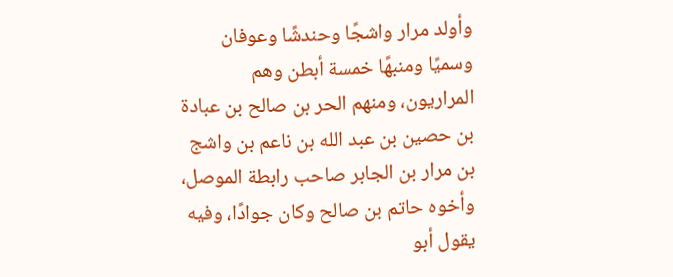وأولد مرار واشجًا وحندشًا وعوفان وسميًا ومنبهًا خمسة أبطن وهم المراريون، ومنهم الحر بن صالح بن عبادة بن حصين بن عبد الله بن ناعم بن واشج بن مرار بن الجابر صاحب رابطة الموصل، وأخوه حاتم بن صالح وكان جوادًا، وفيه يقول أبو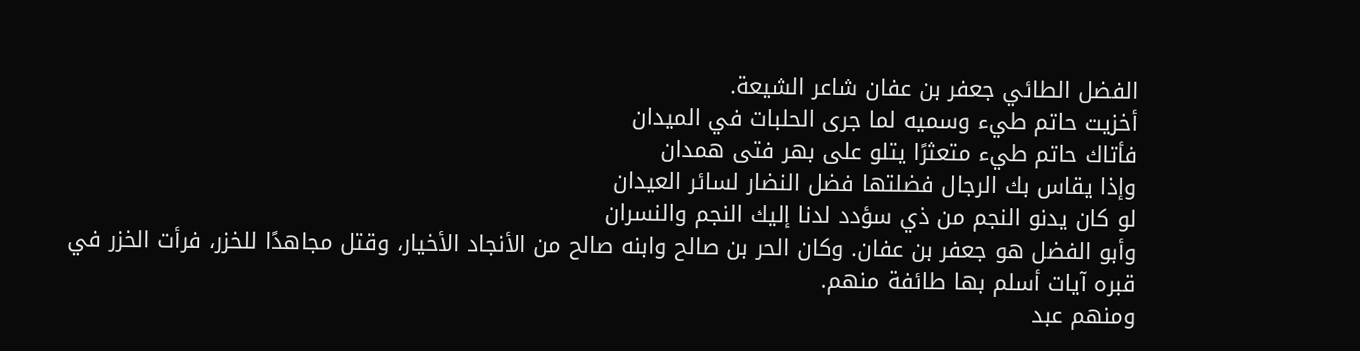الفضل الطائي جعفر بن عفان شاعر الشيعة.
أخزيت حاتم طيء وسميه لما جرى الحلبات في الميدان
فأتاك حاتم طيء متعثرًا يتلو على بهر فتى همدان
وإذا يقاس بك الرجال فضلتها فضل النضار لسائر العيدان
لو كان يدنو النجم من ذي سؤدد لدنا إليك النجم والنسران
وأبو الفضل هو جعفر بن عفان. وكان الحر بن صالح وابنه صالح من الأنجاد الأخيار، وقتل مجاهدًا للخزر، فرأت الخزر في قبره آيات أسلم بها طائفة منهم.
ومنهم عبد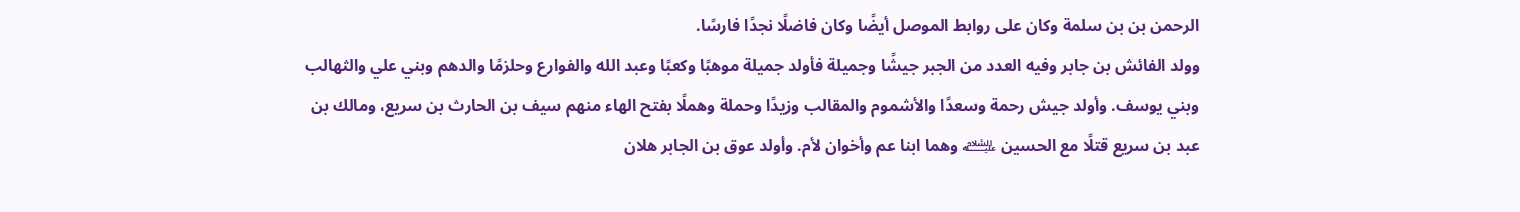الرحمن بن بن سلمة وكان على روابط الموصل أيضًا وكان فاضلًا نجدًا فارسًا.
وولد الفائش بن جابر وفيه العدد من الجبر جيشًا وجميلة فأولد جميلة موهبًا وكعبًا وعبد الله والفوارع وحلزمًا والدهم وبني علي والثهالب وبني يوسف. وأولد جيش رحمة وسعدًا والأشموم والمقالب وزيدًا وحملة وهملًا بفتح الهاء منهم سيف بن الحارث بن سريع، ومالك بن عبد بن سريع قتلًا مع الحسين ﵇ وهما ابنا عم وأخوان لأم. وأولد عوق بن الجابر هلان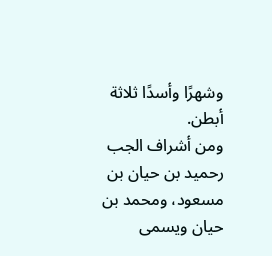وشهرًا وأسدًا ثلاثة أبطن.
ومن أشراف الجب رحميد بن حيان بن مسعود، ومحمد بن حيان ويسمى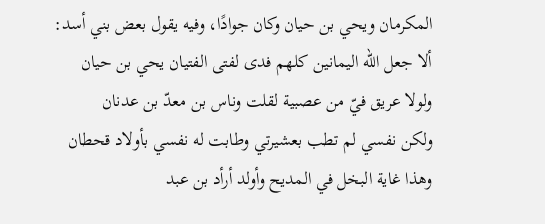المكرمان ويحي بن حيان وكان جوادًا، وفيه يقول بعض بني أسد:
ألا جعل الله اليمانين كلهم فدى لفتى الفتيان يحي بن حيان
ولولا عريق فيّ من عصبية لقلت وناس بن معدّ بن عدنان
ولكن نفسي لم تطب بعشيرتي وطابت له نفسي بأولاد قحطان
وهذا غاية البخل في المديح وأولد أرأد بن عبد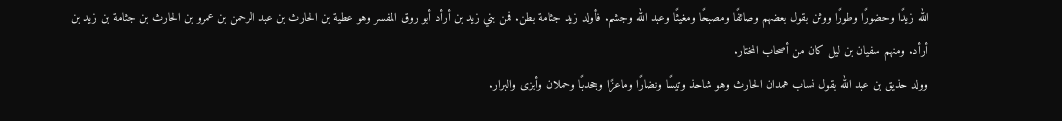الله زيدًا وحضورًا وطورًا ووثن بقول بعضهم وصائفًا ومصبحًا ومغيثًا وعبد الله وجشم. فأولد زيد جثامة بطن. فمن بني زيد بن أرأد أبو روق المفسر وهو عطية بن الحارث بن عبد الرحمن بن عمرو بن الحارث بن جثامة بن زيد بن أرأد. ومنهم سفيان بن ليل كان من أصحاب المختار.
وولد حذيق بن عبد الله بقول نساب همدان الحارث وهو شاحذ وتيسًا ونضارًا وماعزًا وجحدبًا وحملان وأبزى والبرار.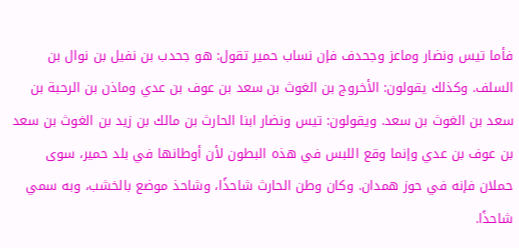فأما تيس ونضار وماعز وجحدف فإن نساب حمير تقول: هو جحدب بن نفيل بن نوال بن السلف. وكذلك يقولون: الأخروج بن الغوث بن سعد بن عوف بن عدي وماذن بن الرحبة بن سعد بن الغوث بن سعد. ويقولون: تيس ونضار ابنا الحارث بن مالك بن زيد بن الغوث بن سعد بن عوف بن عدي وإنما وقع اللبس في هذه البطون لأن أوطانها في بلد حمير، سوى حملان فإنه في حوز همدان. وكان وطن الحارث شاحذًا، وشاحذ موضع بالخشب، وبه سمي شاحذًا.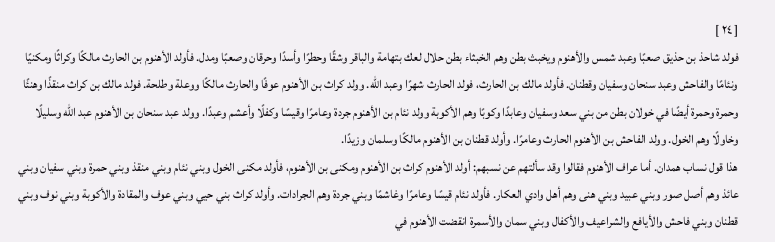[ ٢٤ ]
فولد شاحذ بن حذيق صعبًا وعبد شمس والأهنوم ويخبث بطن وهم الخبثاء بطن حلال لعك بتهامة والباقر وشقًا وحطرًا وأسدًا وحرقان وصعبًا ومدل. فأولد الأهنوم بن الحارث مالكًا وكراثًا ومكنيًا ونئامًا والفاحش وعبد سنحان وسفيان وقطنان. فأولد مالك بن الحارث، فولد الحارث شهرًا وعبد الله. وولد كراث بن الأهنوم عوفًا والحارث مالكًا ووعلة وطلحة. فولد مالك بن كراث منقذًا وهنئًا وحمرة وحمرة أيضًا في خولان بطن من بني سعد وسفيان وعابدًا وكوبًا وهم الأكوبة وولد نئام بن الأهنوم جردة وعامرًا وقيسًا وكفلًا وأعشم وعبدًا. وولد عبد سنحان بن الأهنوم عبد الله وسليلًا وخاولًا وهم الخول. وولد الفاحش بن الأهنوم الحارث وعامرًا. وأولد قطنان بن الأهنوم مالكًا وسلمان وزيدًا.
هذا قول نساب همدان. أما عراف الأهنوم فقالوا وقد سألتهم عن نسبهم: أولد الأهنوم كراث بن الأهنوم ومكنى بن الأهنوم، فأولد مكنى الخول وبني نئام وبني منقذ وبني حمرة وبني سفيان وبني عائذ وهم أصل صور وبني عبيد وبني هنى وهم أهل وادي العكار. فأولد نئام قيسًا وعامرًا وغاشمًا وبني جردة وهم الجرادات. وأولد كراث بني حيي وبني عوف والمقادة والأكوبة وبني نوف وبني قطنان وبني فاحش والأيافع والشراعيف والأكفال وبني سمان والأسمرة انقضت الأهنوم في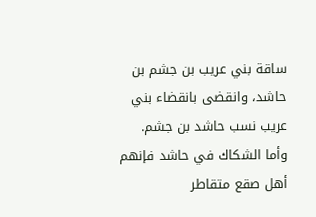ساقة بني عريب بن جشم بن حاشد، وانقضى بانقضاء بني عريب نسب حاشد بن جشم.
وأما الشكاك في حاشد فإنهم أهل صقع متقاطر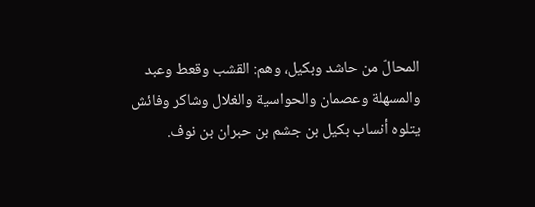المحالّ من حاشد وبكيل، وهم: القشب وقعط وعبد والمسهلة وعصمان والحواسية والغلال وشاكر وفائش يتلوه أنساب بكيل بن جشم بن حبران بن نوف.